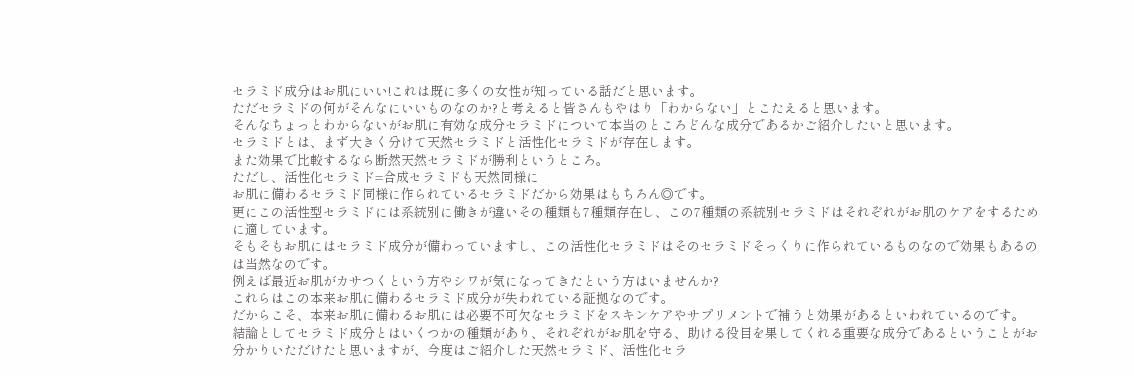セラミド成分はお肌にいい!これは既に多くの女性が知っている話だと思います。
ただセラミドの何がそんなにいいものなのか?と考えると皆さんもやはり「わからない」とこたえると思います。
そんなちょっとわからないがお肌に有効な成分セラミドについて本当のところどんな成分であるかご紹介したいと思います。
セラミドとは、まず大きく分けて天然セラミドと活性化セラミドが存在します。
また効果で比較するなら断然天然セラミドが勝利というところ。
ただし、活性化セラミド=合成セラミドも天然同様に
お肌に備わるセラミド同様に作られているセラミドだから効果はもちろん◎です。
更にこの活性型セラミドには系統別に働きが違いその種類も7種類存在し、この7種類の系統別セラミドはそれぞれがお肌のケアをするために適しています。
そもそもお肌にはセラミド成分が備わっていますし、この活性化セラミドはそのセラミドそっくりに作られているものなので効果もあるのは当然なのです。
例えば最近お肌がカサつくという方やシワが気になってきたという方はいませんか?
これらはこの本来お肌に備わるセラミド成分が失われている証拠なのです。
だからこそ、本来お肌に備わるお肌には必要不可欠なセラミドをスキンケアやサプリメントで補うと効果があるといわれているのです。
結論としてセラミド成分とはいくつかの種類があり、それぞれがお肌を守る、助ける役目を果してくれる重要な成分であるということがお分かりいただけたと思いますが、今度はご紹介した天然セラミド、活性化セラ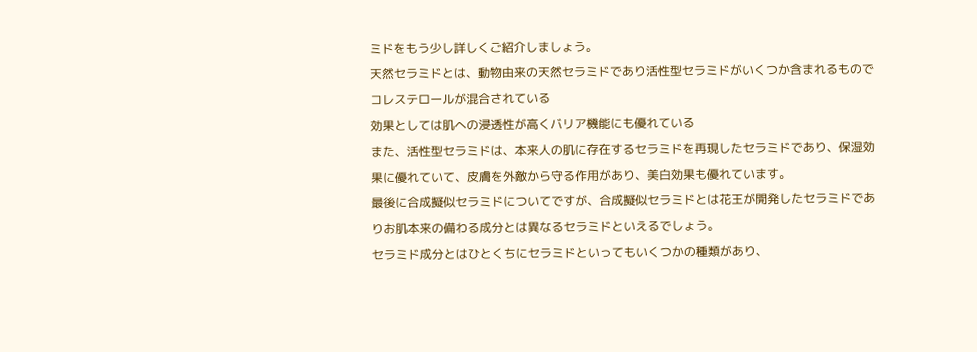ミドをもう少し詳しくご紹介しましょう。
天然セラミドとは、動物由来の天然セラミドであり活性型セラミドがいくつか含まれるものでコレステロールが混合されている
効果としては肌への浸透性が高くバリア機能にも優れている
また、活性型セラミドは、本来人の肌に存在するセラミドを再現したセラミドであり、保湿効果に優れていて、皮膚を外敵から守る作用があり、美白効果も優れています。
最後に合成擬似セラミドについてですが、合成擬似セラミドとは花王が開発したセラミドでありお肌本来の備わる成分とは異なるセラミドといえるでしょう。
セラミド成分とはひとくちにセラミドといってもいくつかの種類があり、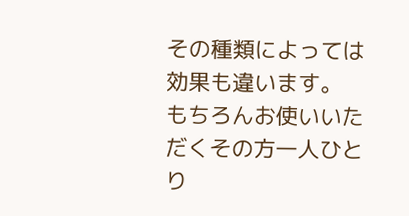その種類によっては効果も違います。
もちろんお使いいただくその方一人ひとり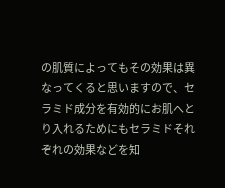の肌質によってもその効果は異なってくると思いますので、セラミド成分を有効的にお肌へとり入れるためにもセラミドそれぞれの効果などを知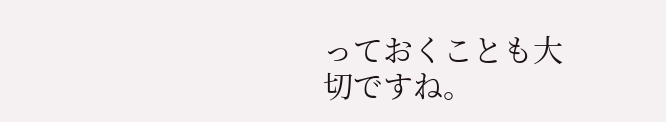っておくことも大切ですね。